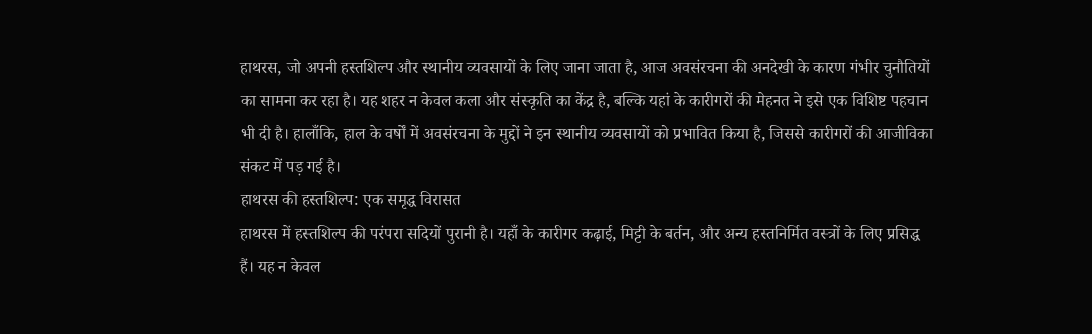हाथरस, जो अपनी हस्तशिल्प और स्थानीय व्यवसायों के लिए जाना जाता है, आज अवसंरचना की अनदेखी के कारण गंभीर चुनौतियों का सामना कर रहा है। यह शहर न केवल कला और संस्कृति का केंद्र है, बल्कि यहां के कारीगरों की मेहनत ने इसे एक विशिष्ट पहचान भी दी है। हालाँकि, हाल के वर्षों में अवसंरचना के मुद्दों ने इन स्थानीय व्यवसायों को प्रभावित किया है, जिससे कारीगरों की आजीविका संकट में पड़ गई है।
हाथरस की हस्तशिल्प: एक समृद्ध विरासत
हाथरस में हस्तशिल्प की परंपरा सदियों पुरानी है। यहाँ के कारीगर कढ़ाई, मिट्टी के बर्तन, और अन्य हस्तनिर्मित वस्त्रों के लिए प्रसिद्ध हैं। यह न केवल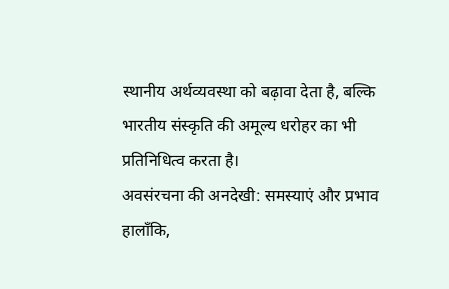स्थानीय अर्थव्यवस्था को बढ़ावा देता है, बल्कि भारतीय संस्कृति की अमूल्य धरोहर का भी प्रतिनिधित्व करता है।
अवसंरचना की अनदेखी: समस्याएं और प्रभाव
हालाँकि,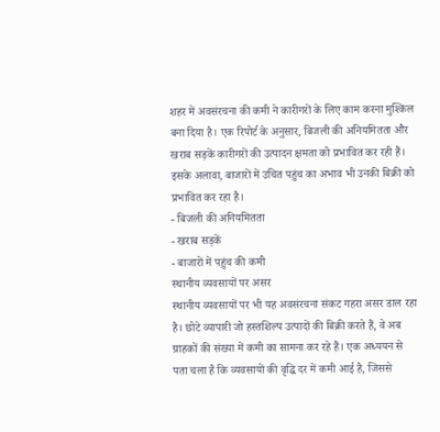शहर में अवसंरचना की कमी ने कारीगरों के लिए काम करना मुश्किल बना दिया है। एक रिपोर्ट के अनुसार, बिजली की अनियमितता और खराब सड़कें कारीगरों की उत्पादन क्षमता को प्रभावित कर रही हैं। इसके अलावा, बाजारों में उचित पहुंच का अभाव भी उनकी बिक्री को प्रभावित कर रहा है।
- बिजली की अनियमितता
- खराब सड़कें
- बाजारों में पहुंच की कमी
स्थानीय व्यवसायों पर असर
स्थानीय व्यवसायों पर भी यह अवसंरचना संकट गहरा असर डाल रहा है। छोटे व्यापारी जो हस्तशिल्प उत्पादों की बिक्री करते हैं, वे अब ग्राहकों की संख्या में कमी का सामना कर रहे हैं। एक अध्ययन से पता चला है कि व्यवसायों की वृद्धि दर में कमी आई है, जिससे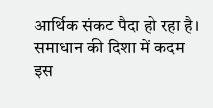आर्थिक संकट पैदा हो रहा है।
समाधान की दिशा में कदम
इस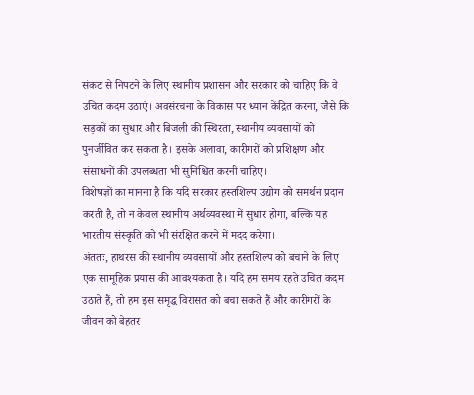संकट से निपटने के लिए स्थानीय प्रशासन और सरकार को चाहिए कि वे उचित कदम उठाएं। अवसंरचना के विकास पर ध्यान केंद्रित करना, जैसे कि सड़कों का सुधार और बिजली की स्थिरता, स्थानीय व्यवसायों को पुनर्जीवित कर सकता है। इसके अलावा, कारीगरों को प्रशिक्षण और संसाधनों की उपलब्धता भी सुनिश्चित करनी चाहिए।
विशेषज्ञों का मानना है कि यदि सरकार हस्तशिल्प उद्योग को समर्थन प्रदान करती है, तो न केवल स्थानीय अर्थव्यवस्था में सुधार होगा, बल्कि यह भारतीय संस्कृति को भी संरक्षित करने में मदद करेगा।
अंततः, हाथरस की स्थानीय व्यवसायों और हस्तशिल्प को बचाने के लिए एक सामूहिक प्रयास की आवश्यकता है। यदि हम समय रहते उचित कदम उठाते हैं, तो हम इस समृद्ध विरासत को बचा सकते हैं और कारीगरों के जीवन को बेहतर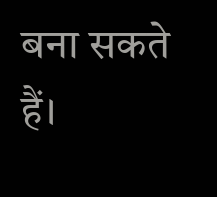बना सकते हैं।